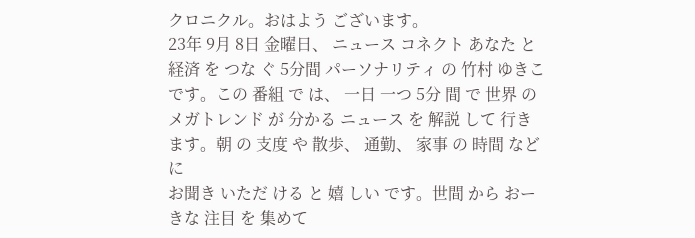クロニクル。おはよう ございます。
23年 9月 8日 金曜日、 ニュース コネクト あなた と経済 を つな ぐ 5分間 パーソナリティ の 竹村 ゆきこ
です。この 番組 で は、 一日 一つ 5分 間 で 世界 の
メガトレンド が 分かる ニュース を 解説 して 行きます。朝 の 支度 や 散歩、 通勤、 家事 の 時間 など に
お聞き いただ ける と 嬉 しい です。世間 から おーきな 注目 を 集めて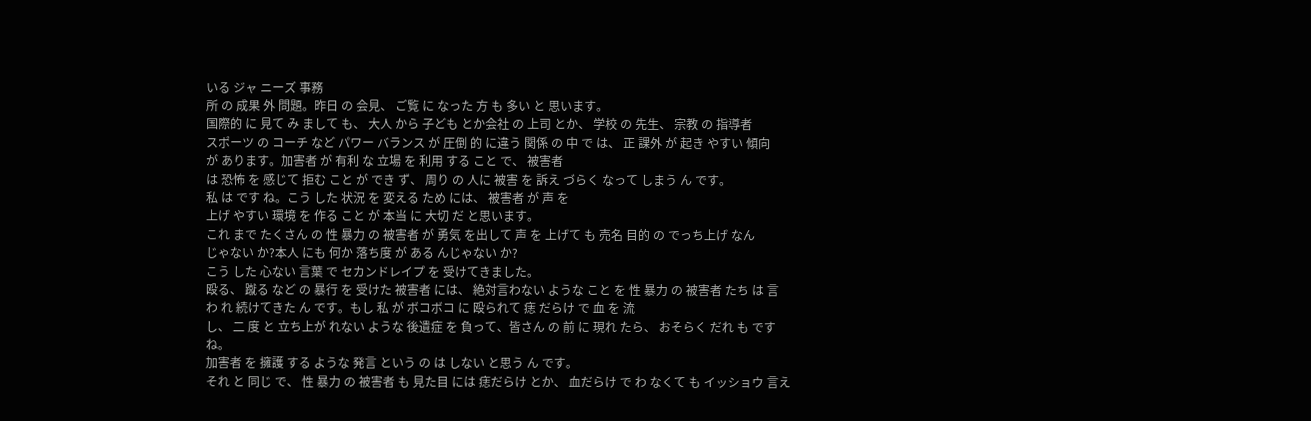いる ジャ ニーズ 事務
所 の 成果 外 問題。昨日 の 会見、 ご覧 に なった 方 も 多い と 思います。
国際的 に 見て み まして も、 大人 から 子ども とか会社 の 上司 とか、 学校 の 先生、 宗教 の 指導者
スポーツ の コーチ など パワー バランス が 圧倒 的 に違う 関係 の 中 で は、 正 課外 が 起き やすい 傾向
が あります。加害者 が 有利 な 立場 を 利用 する こと で、 被害者
は 恐怖 を 感じて 拒む こと が でき ず、 周り の 人に 被害 を 訴え づらく なって しまう ん です。
私 は です ね。こう した 状況 を 変える ため には、 被害者 が 声 を
上げ やすい 環境 を 作る こと が 本当 に 大切 だ と思います。
これ まで たくさん の 性 暴力 の 被害者 が 勇気 を出して 声 を 上げて も 売名 目的 の でっち上げ なん
じゃない か?本人 にも 何か 落ち度 が ある んじゃない か?
こう した 心ない 言葉 で セカンドレイプ を 受けてきました。
殴る、 蹴る など の 暴行 を 受けた 被害者 には、 絶対言わない ような こと を 性 暴力 の 被害者 たち は 言
わ れ 続けてきた ん です。もし 私 が ボコボコ に 殴られて 痣 だらけ で 血 を 流
し、 二 度 と 立ち上が れない ような 後遺症 を 負って、皆さん の 前 に 現れ たら、 おそらく だれ も です ね。
加害者 を 擁護 する ような 発言 という の は しない と思う ん です。
それ と 同じ で、 性 暴力 の 被害者 も 見た目 には 痣だらけ とか、 血だらけ で わ なくて も イッショウ 言え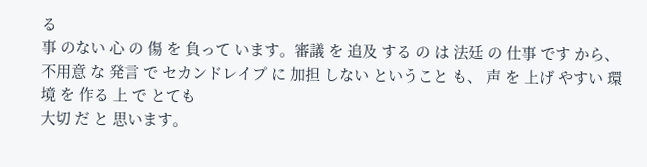る
事 のない 心 の 傷 を 負って います。審議 を 追及 する の は 法廷 の 仕事 です から、
不用意 な 発言 で セカンドレイプ に 加担 しない ということ も、 声 を 上げ やすい 環境 を 作る 上 で とても
大切 だ と 思います。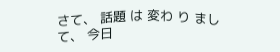さて、 話題 は 変わ り まして、 今日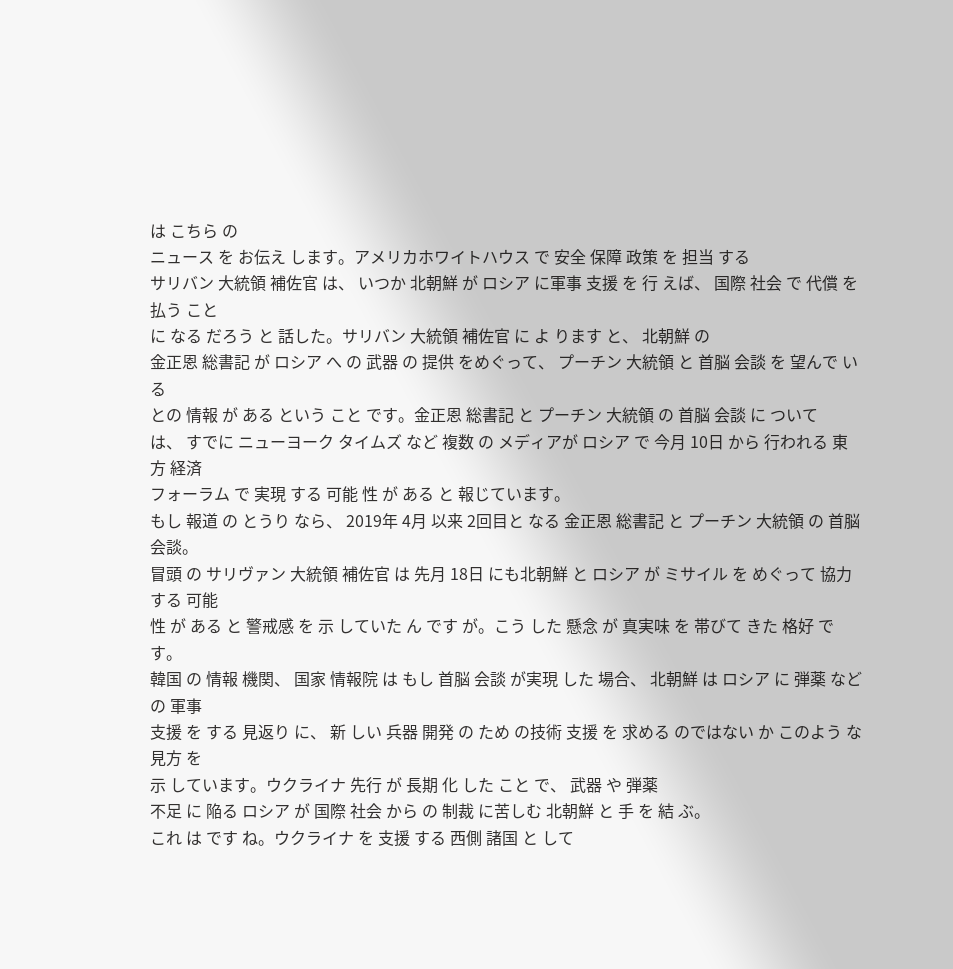は こちら の
ニュース を お伝え します。アメリカホワイトハウス で 安全 保障 政策 を 担当 する
サリバン 大統領 補佐官 は、 いつか 北朝鮮 が ロシア に軍事 支援 を 行 えば、 国際 社会 で 代償 を 払う こと
に なる だろう と 話した。サリバン 大統領 補佐官 に よ ります と、 北朝鮮 の
金正恩 総書記 が ロシア へ の 武器 の 提供 をめぐって、 プーチン 大統領 と 首脳 会談 を 望んで いる
との 情報 が ある という こと です。金正恩 総書記 と プーチン 大統領 の 首脳 会談 に ついて
は、 すでに ニューヨーク タイムズ など 複数 の メディアが ロシア で 今月 10日 から 行われる 東方 経済
フォーラム で 実現 する 可能 性 が ある と 報じています。
もし 報道 の とうり なら、 2019年 4月 以来 2回目と なる 金正恩 総書記 と プーチン 大統領 の 首脳 会談。
冒頭 の サリヴァン 大統領 補佐官 は 先月 18日 にも北朝鮮 と ロシア が ミサイル を めぐって 協力 する 可能
性 が ある と 警戒感 を 示 していた ん です が。こう した 懸念 が 真実味 を 帯びて きた 格好 です。
韓国 の 情報 機関、 国家 情報院 は もし 首脳 会談 が実現 した 場合、 北朝鮮 は ロシア に 弾薬 など の 軍事
支援 を する 見返り に、 新 しい 兵器 開発 の ため の技術 支援 を 求める のではない か このよう な 見方 を
示 しています。ウクライナ 先行 が 長期 化 した こと で、 武器 や 弾薬
不足 に 陥る ロシア が 国際 社会 から の 制裁 に苦しむ 北朝鮮 と 手 を 結 ぶ。
これ は です ね。ウクライナ を 支援 する 西側 諸国 と して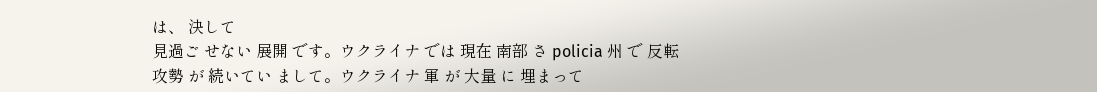は、 決して
見過ご せない 展開 です。ウクライナ では 現在 南部 さ policia 州 で 反転
攻勢 が 続いてい まして。ウクライナ 軍 が 大量 に 埋まって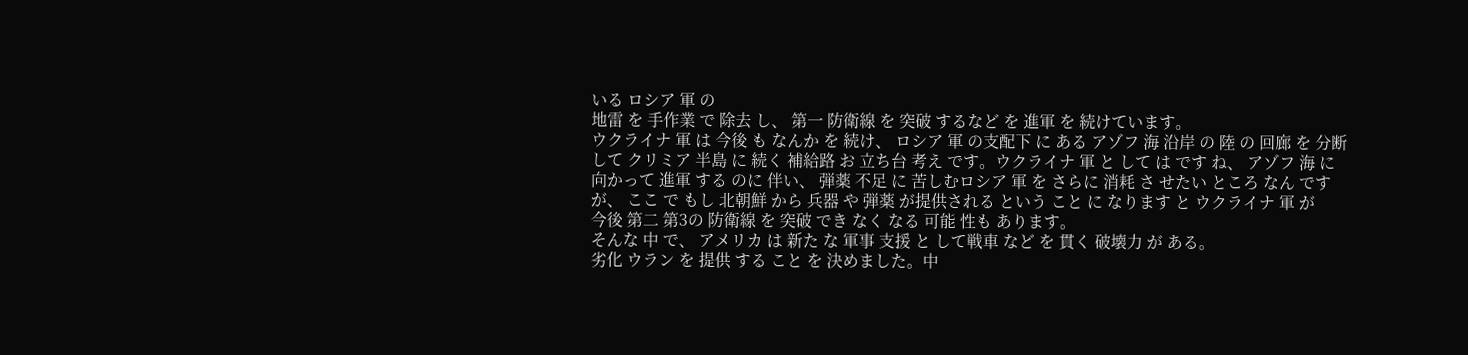いる ロシア 軍 の
地雷 を 手作業 で 除去 し、 第一 防衛線 を 突破 するなど を 進軍 を 続けています。
ウクライナ 軍 は 今後 も なんか を 続け、 ロシア 軍 の支配下 に ある アゾフ 海 沿岸 の 陸 の 回廊 を 分断
して クリミア 半島 に 続く 補給路 お 立ち台 考え です。ウクライナ 軍 と して は です ね、 アゾフ 海 に
向かって 進軍 する のに 伴い、 弾薬 不足 に 苦しむロシア 軍 を さらに 消耗 さ せたい ところ なん です
が、 ここ で もし 北朝鮮 から 兵器 や 弾薬 が提供される という こと に なります と ウクライナ 軍 が
今後 第二 第3の 防衛線 を 突破 でき なく なる 可能 性も あります。
そんな 中 で、 アメリカ は 新た な 軍事 支援 と して戦車 など を 貫く 破壊力 が ある。
劣化 ウラン を 提供 する こと を 決めました。中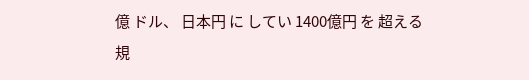億 ドル、 日本円 に してい 1400億円 を 超える
規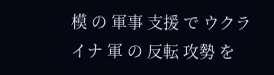模 の 軍事 支援 で ウクライナ 軍 の 反転 攻勢 を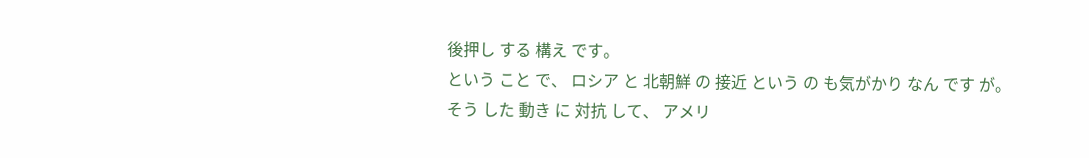後押し する 構え です。
という こと で、 ロシア と 北朝鮮 の 接近 という の も気がかり なん です が。
そう した 動き に 対抗 して、 アメリ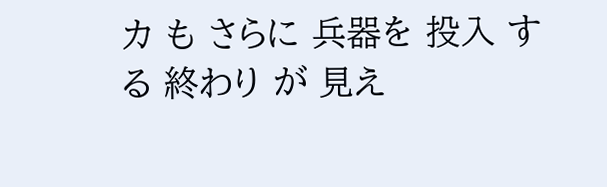カ も さらに 兵器を 投入 する 終わり が 見え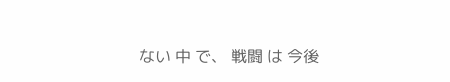ない 中 で、 戦闘 は 今後